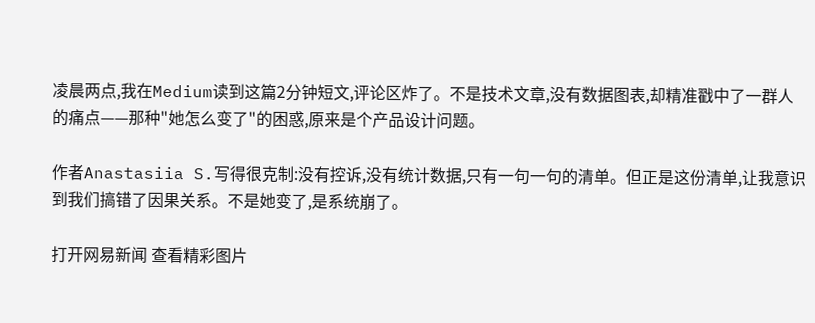凌晨两点,我在Medium读到这篇2分钟短文,评论区炸了。不是技术文章,没有数据图表,却精准戳中了一群人的痛点——那种"她怎么变了"的困惑,原来是个产品设计问题。

作者Anastasiia S.写得很克制:没有控诉,没有统计数据,只有一句一句的清单。但正是这份清单,让我意识到我们搞错了因果关系。不是她变了,是系统崩了。

打开网易新闻 查看精彩图片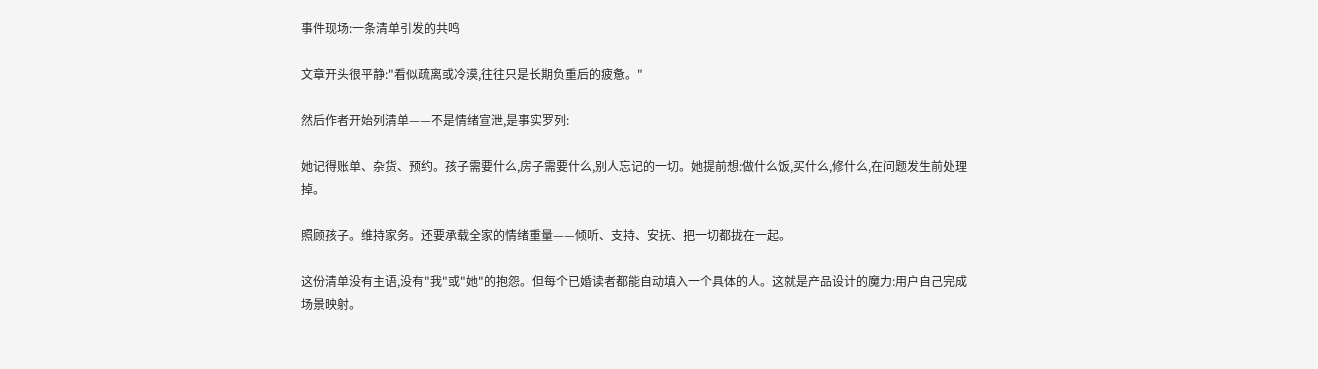事件现场:一条清单引发的共鸣

文章开头很平静:"看似疏离或冷漠,往往只是长期负重后的疲惫。"

然后作者开始列清单——不是情绪宣泄,是事实罗列:

她记得账单、杂货、预约。孩子需要什么,房子需要什么,别人忘记的一切。她提前想:做什么饭,买什么,修什么,在问题发生前处理掉。

照顾孩子。维持家务。还要承载全家的情绪重量——倾听、支持、安抚、把一切都拢在一起。

这份清单没有主语,没有"我"或"她"的抱怨。但每个已婚读者都能自动填入一个具体的人。这就是产品设计的魔力:用户自己完成场景映射。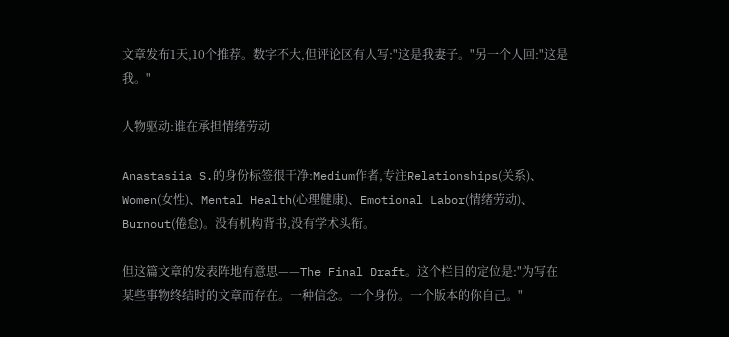文章发布1天,10个推荐。数字不大,但评论区有人写:"这是我妻子。"另一个人回:"这是我。"

人物驱动:谁在承担情绪劳动

Anastasiia S.的身份标签很干净:Medium作者,专注Relationships(关系)、Women(女性)、Mental Health(心理健康)、Emotional Labor(情绪劳动)、Burnout(倦怠)。没有机构背书,没有学术头衔。

但这篇文章的发表阵地有意思——The Final Draft。这个栏目的定位是:"为写在某些事物终结时的文章而存在。一种信念。一个身份。一个版本的你自己。"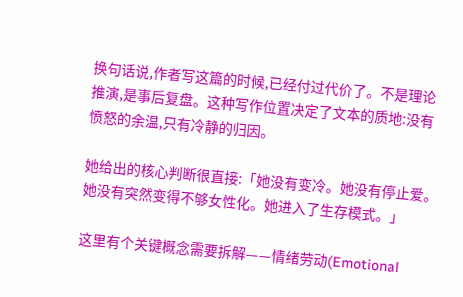换句话说,作者写这篇的时候,已经付过代价了。不是理论推演,是事后复盘。这种写作位置决定了文本的质地:没有愤怒的余温,只有冷静的归因。

她给出的核心判断很直接:「她没有变冷。她没有停止爱。她没有突然变得不够女性化。她进入了生存模式。」

这里有个关键概念需要拆解——情绪劳动(Emotional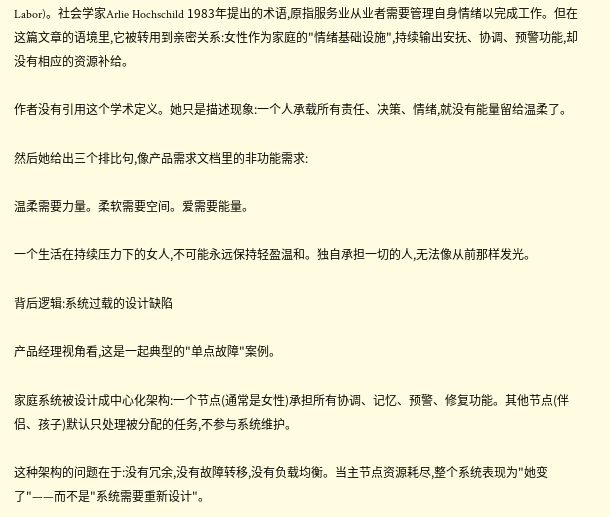Labor)。社会学家Arlie Hochschild 1983年提出的术语,原指服务业从业者需要管理自身情绪以完成工作。但在这篇文章的语境里,它被转用到亲密关系:女性作为家庭的"情绪基础设施",持续输出安抚、协调、预警功能,却没有相应的资源补给。

作者没有引用这个学术定义。她只是描述现象:一个人承载所有责任、决策、情绪,就没有能量留给温柔了。

然后她给出三个排比句,像产品需求文档里的非功能需求:

温柔需要力量。柔软需要空间。爱需要能量。

一个生活在持续压力下的女人,不可能永远保持轻盈温和。独自承担一切的人,无法像从前那样发光。

背后逻辑:系统过载的设计缺陷

产品经理视角看,这是一起典型的"单点故障"案例。

家庭系统被设计成中心化架构:一个节点(通常是女性)承担所有协调、记忆、预警、修复功能。其他节点(伴侣、孩子)默认只处理被分配的任务,不参与系统维护。

这种架构的问题在于:没有冗余,没有故障转移,没有负载均衡。当主节点资源耗尽,整个系统表现为"她变了"——而不是"系统需要重新设计"。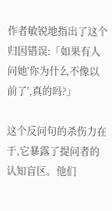作者敏锐地指出了这个归因错误:「如果有人问她'你为什么不像以前了',真的吗?」

这个反问句的杀伤力在于,它暴露了提问者的认知盲区。他们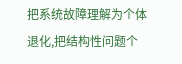把系统故障理解为个体退化,把结构性问题个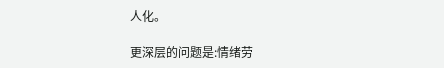人化。

更深层的问题是:情绪劳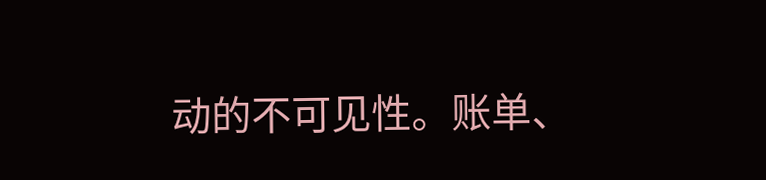动的不可见性。账单、